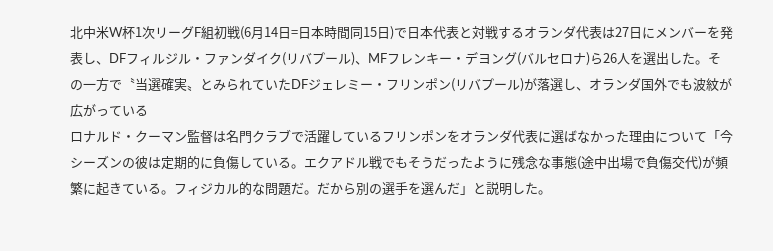北中米W杯1次リーグF組初戦(6月14日=日本時間同15日)で日本代表と対戦するオランダ代表は27日にメンバーを発表し、DFフィルジル・ファンダイク(リバプール)、MFフレンキー・デヨング(バルセロナ)ら26人を選出した。その一方で〝当選確実〟とみられていたDFジェレミー・フリンポン(リバプール)が落選し、オランダ国外でも波紋が広がっている
ロナルド・クーマン監督は名門クラブで活躍しているフリンポンをオランダ代表に選ばなかった理由について「今シーズンの彼は定期的に負傷している。エクアドル戦でもそうだったように残念な事態(途中出場で負傷交代)が頻繁に起きている。フィジカル的な問題だ。だから別の選手を選んだ」と説明した。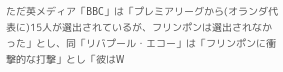ただ英メディア「BBC」は「プレミアリーグから(オランダ代表に)15人が選出されているが、フリンポンは選出されなかった」とし、同「リバプール・エコー」は「フリンポンに衝撃的な打撃」とし「彼はW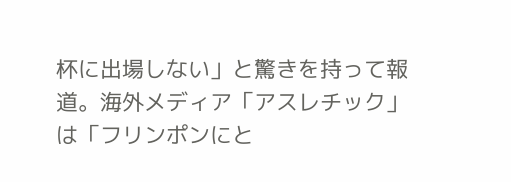杯に出場しない」と驚きを持って報道。海外メディア「アスレチック」は「フリンポンにと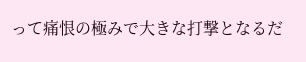って痛恨の極みで大きな打撃となるだ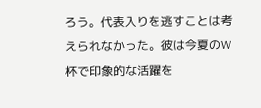ろう。代表入りを逃すことは考えられなかった。彼は今夏のW杯で印象的な活躍を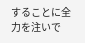することに全力を注いで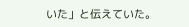いた」と伝えていた。